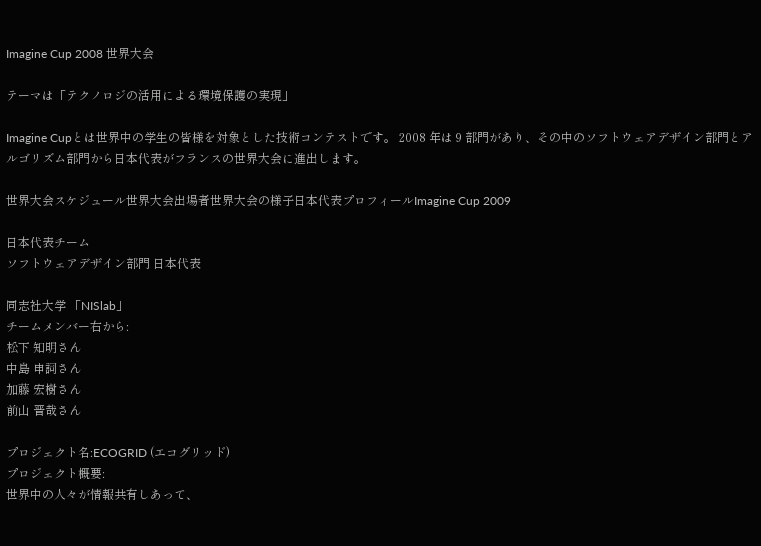Imagine Cup 2008 世界大会

テーマは「テクノロジの活用による環境保護の実現」

Imagine Cupとは世界中の学生の皆様を対象とした技術コンテストです。 2008 年は 9 部門があり、その中のソフトウェアデザイン部門とアルゴリズム部門から日本代表がフランスの世界大会に進出します。

世界大会スケジュール世界大会出場者世界大会の様子日本代表プロフィールImagine Cup 2009

日本代表チーム
ソフトウェアデザイン部門 日本代表

同志社大学 「NISlab」
チームメンバー右から:
松下 知明さん
中島 申詞さん
加藤 宏樹さん
前山 晋哉さん

プロジェクト名:ECOGRID (エコグリッド)
プロジェクト概要:
世界中の人々が情報共有しあって、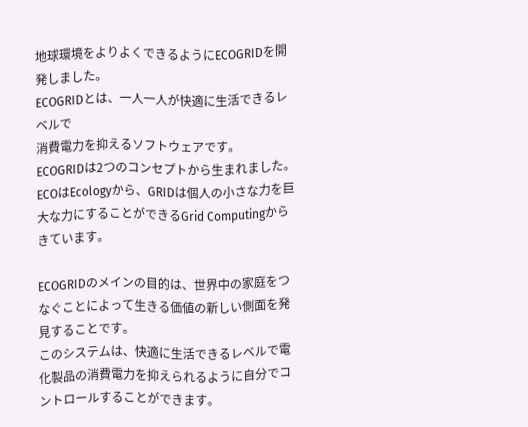地球環境をよりよくできるようにECOGRIDを開発しました。
ECOGRIDとは、一人一人が快適に生活できるレベルで
消費電力を抑えるソフトウェアです。
ECOGRIDは2つのコンセプトから生まれました。
ECOはEcologyから、GRIDは個人の小さな力を巨大な力にすることができるGrid Computingからきています。

ECOGRIDのメインの目的は、世界中の家庭をつなぐことによって生きる価値の新しい側面を発見することです。
このシステムは、快適に生活できるレベルで電化製品の消費電力を抑えられるように自分でコントロールすることができます。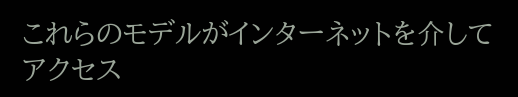これらのモデルがインターネットを介してアクセス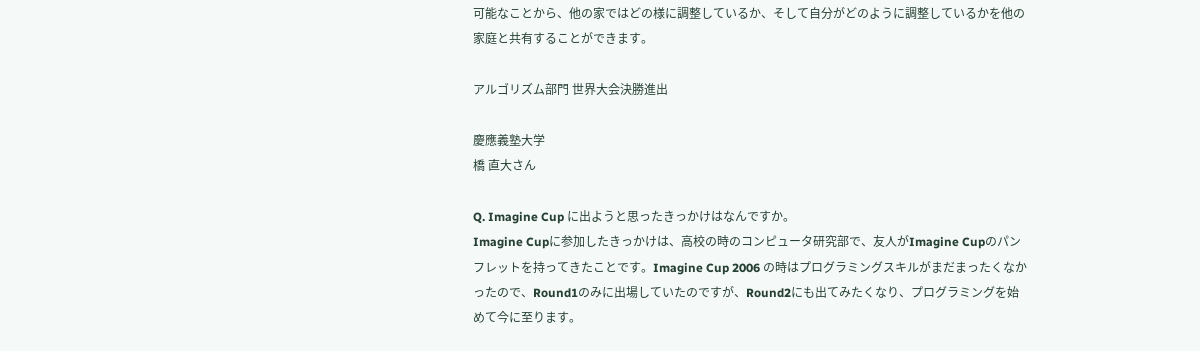可能なことから、他の家ではどの様に調整しているか、そして自分がどのように調整しているかを他の家庭と共有することができます。

アルゴリズム部門 世界大会決勝進出

慶應義塾大学
橋 直大さん

Q. Imagine Cup に出ようと思ったきっかけはなんですか。
Imagine Cupに参加したきっかけは、高校の時のコンピュータ研究部で、友人がImagine Cupのパンフレットを持ってきたことです。Imagine Cup 2006 の時はプログラミングスキルがまだまったくなかったので、Round1のみに出場していたのですが、Round2にも出てみたくなり、プログラミングを始めて今に至ります。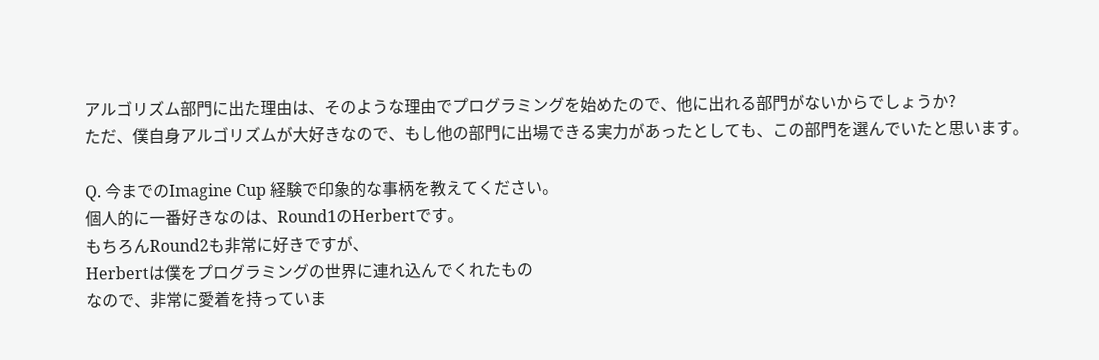アルゴリズム部門に出た理由は、そのような理由でプログラミングを始めたので、他に出れる部門がないからでしょうか?
ただ、僕自身アルゴリズムが大好きなので、もし他の部門に出場できる実力があったとしても、この部門を選んでいたと思います。

Q. 今までのImagine Cup 経験で印象的な事柄を教えてください。
個人的に一番好きなのは、Round1のHerbertです。
もちろんRound2も非常に好きですが、
Herbertは僕をプログラミングの世界に連れ込んでくれたもの
なので、非常に愛着を持っていま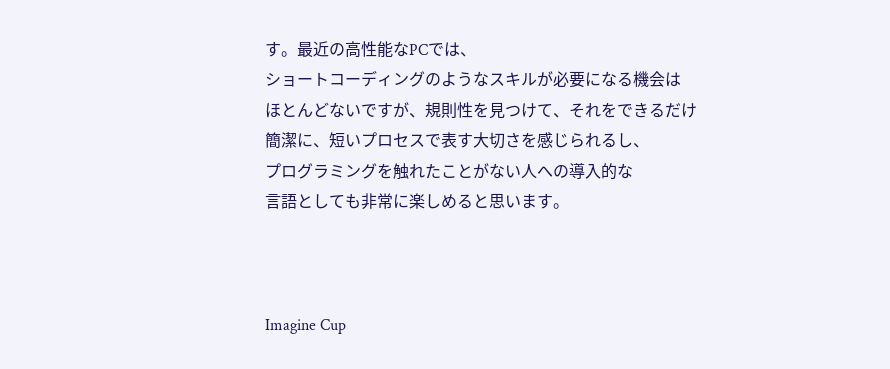す。最近の高性能なPCでは、
ショートコーディングのようなスキルが必要になる機会は
ほとんどないですが、規則性を見つけて、それをできるだけ
簡潔に、短いプロセスで表す大切さを感じられるし、
プログラミングを触れたことがない人への導入的な
言語としても非常に楽しめると思います。



Imagine Cup